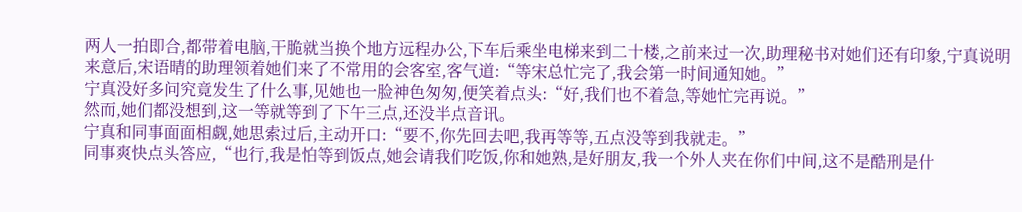两人一拍即合,都带着电脑,干脆就当换个地方远程办公,下车后乘坐电梯来到二十楼,之前来过一次,助理秘书对她们还有印象,宁真说明来意后,宋语晴的助理领着她们来了不常用的会客室,客气道:“等宋总忙完了,我会第一时间通知她。”
宁真没好多问究竟发生了什么事,见她也一脸神色匆匆,便笑着点头:“好,我们也不着急,等她忙完再说。”
然而,她们都没想到,这一等就等到了下午三点,还没半点音讯。
宁真和同事面面相觑,她思索过后,主动开口:“要不,你先回去吧,我再等等,五点没等到我就走。”
同事爽快点头答应,“也行,我是怕等到饭点,她会请我们吃饭,你和她熟,是好朋友,我一个外人夹在你们中间,这不是酷刑是什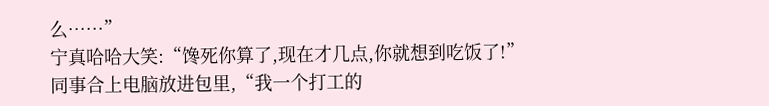么……”
宁真哈哈大笑:“馋死你算了,现在才几点,你就想到吃饭了!”
同事合上电脑放进包里,“我一个打工的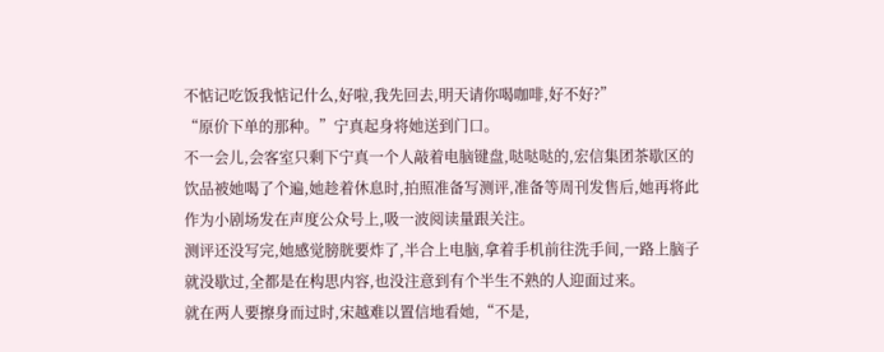不惦记吃饭我惦记什么,好啦,我先回去,明天请你喝咖啡,好不好?”
“原价下单的那种。”宁真起身将她送到门口。
不一会儿,会客室只剩下宁真一个人敲着电脑键盘,哒哒哒的,宏信集团茶歇区的饮品被她喝了个遍,她趁着休息时,拍照准备写测评,准备等周刊发售后,她再将此作为小剧场发在声度公众号上,吸一波阅读量跟关注。
测评还没写完,她感觉膀胱要炸了,半合上电脑,拿着手机前往洗手间,一路上脑子就没歇过,全都是在构思内容,也没注意到有个半生不熟的人迎面过来。
就在两人要擦身而过时,宋越难以置信地看她,“不是,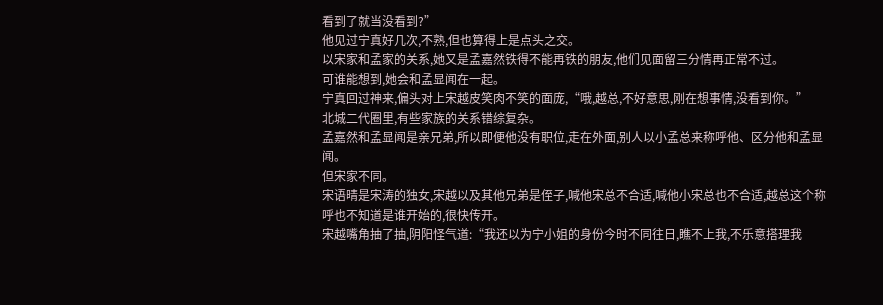看到了就当没看到?”
他见过宁真好几次,不熟,但也算得上是点头之交。
以宋家和孟家的关系,她又是孟嘉然铁得不能再铁的朋友,他们见面留三分情再正常不过。
可谁能想到,她会和孟显闻在一起。
宁真回过神来,偏头对上宋越皮笑肉不笑的面庞,“哦,越总,不好意思,刚在想事情,没看到你。”
北城二代圈里,有些家族的关系错综复杂。
孟嘉然和孟显闻是亲兄弟,所以即便他没有职位,走在外面,别人以小孟总来称呼他、区分他和孟显闻。
但宋家不同。
宋语晴是宋涛的独女,宋越以及其他兄弟是侄子,喊他宋总不合适,喊他小宋总也不合适,越总这个称呼也不知道是谁开始的,很快传开。
宋越嘴角抽了抽,阴阳怪气道:“我还以为宁小姐的身份今时不同往日,瞧不上我,不乐意搭理我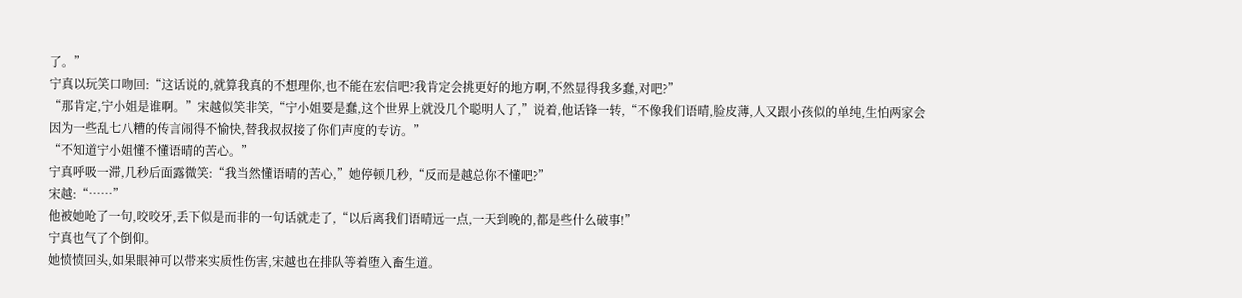了。”
宁真以玩笑口吻回:“这话说的,就算我真的不想理你,也不能在宏信吧?我肯定会挑更好的地方啊,不然显得我多蠢,对吧?”
“那肯定,宁小姐是谁啊。”宋越似笑非笑,“宁小姐要是蠢,这个世界上就没几个聪明人了,”说着,他话锋一转,“不像我们语晴,脸皮薄,人又跟小孩似的单纯,生怕两家会因为一些乱七八糟的传言闹得不愉快,替我叔叔接了你们声度的专访。”
“不知道宁小姐懂不懂语晴的苦心。”
宁真呼吸一滞,几秒后面露微笑:“我当然懂语晴的苦心,”她停顿几秒,“反而是越总你不懂吧?”
宋越:“……”
他被她呛了一句,咬咬牙,丢下似是而非的一句话就走了,“以后离我们语晴远一点,一天到晚的,都是些什么破事!”
宁真也气了个倒仰。
她愤愤回头,如果眼神可以带来实质性伤害,宋越也在排队等着堕入畜生道。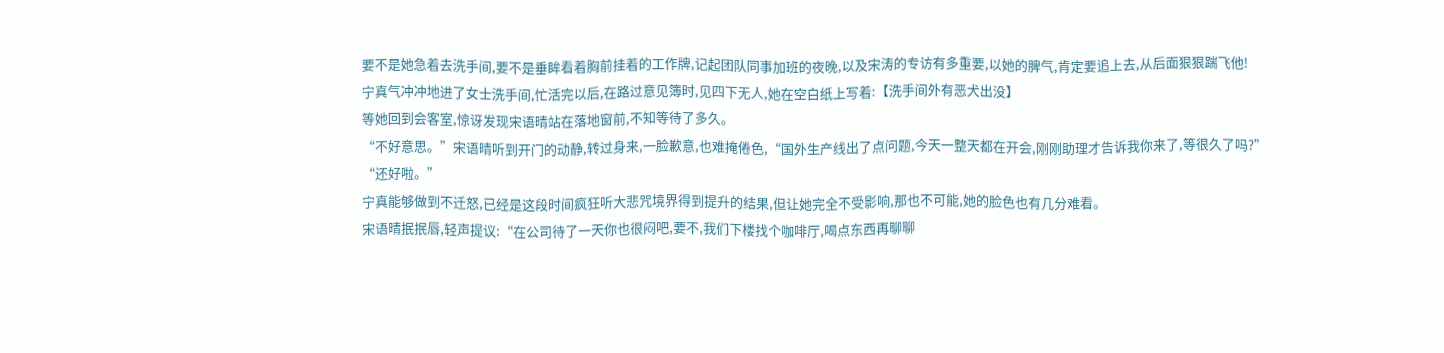要不是她急着去洗手间,要不是垂眸看着胸前挂着的工作牌,记起团队同事加班的夜晚,以及宋涛的专访有多重要,以她的脾气,肯定要追上去,从后面狠狠踹飞他!
宁真气冲冲地进了女士洗手间,忙活完以后,在路过意见簿时,见四下无人,她在空白纸上写着:【洗手间外有恶犬出没】
等她回到会客室,惊讶发现宋语晴站在落地窗前,不知等待了多久。
“不好意思。”宋语晴听到开门的动静,转过身来,一脸歉意,也难掩倦色,“国外生产线出了点问题,今天一整天都在开会,刚刚助理才告诉我你来了,等很久了吗?”
“还好啦。”
宁真能够做到不迁怒,已经是这段时间疯狂听大悲咒境界得到提升的结果,但让她完全不受影响,那也不可能,她的脸色也有几分难看。
宋语晴抿抿唇,轻声提议:“在公司待了一天你也很闷吧,要不,我们下楼找个咖啡厅,喝点东西再聊聊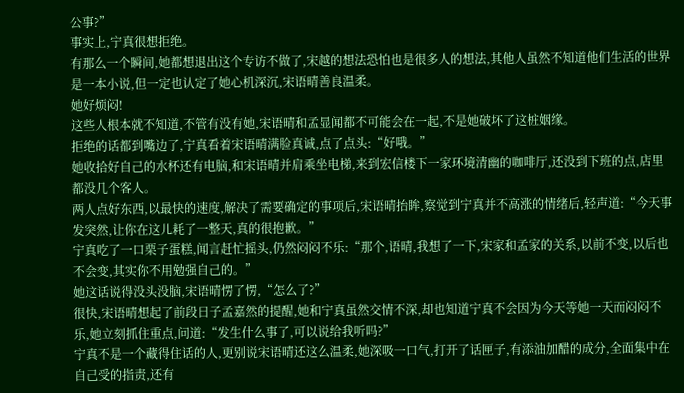公事?”
事实上,宁真很想拒绝。
有那么一个瞬间,她都想退出这个专访不做了,宋越的想法恐怕也是很多人的想法,其他人虽然不知道他们生活的世界是一本小说,但一定也认定了她心机深沉,宋语晴善良温柔。
她好烦闷!
这些人根本就不知道,不管有没有她,宋语晴和孟显闻都不可能会在一起,不是她破坏了这桩姻缘。
拒绝的话都到嘴边了,宁真看着宋语晴满脸真诚,点了点头:“好哦。”
她收拾好自己的水杯还有电脑,和宋语晴并肩乘坐电梯,来到宏信楼下一家环境清幽的咖啡厅,还没到下班的点,店里都没几个客人。
两人点好东西,以最快的速度,解决了需要确定的事项后,宋语晴抬眸,察觉到宁真并不高涨的情绪后,轻声道:“今天事发突然,让你在这儿耗了一整天,真的很抱歉。”
宁真吃了一口栗子蛋糕,闻言赶忙摇头,仍然闷闷不乐:“那个,语晴,我想了一下,宋家和孟家的关系,以前不变,以后也不会变,其实你不用勉强自己的。”
她这话说得没头没脑,宋语晴愣了愣,“怎么了?”
很快,宋语晴想起了前段日子孟嘉然的提醒,她和宁真虽然交情不深,却也知道宁真不会因为今天等她一天而闷闷不乐,她立刻抓住重点,问道:“发生什么事了,可以说给我听吗?”
宁真不是一个藏得住话的人,更别说宋语晴还这么温柔,她深吸一口气,打开了话匣子,有添油加醋的成分,全面集中在自己受的指责,还有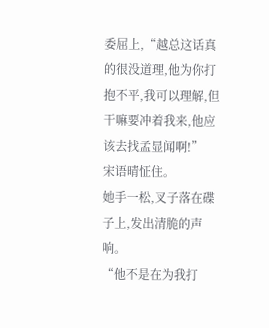委屈上,“越总这话真的很没道理,他为你打抱不平,我可以理解,但干嘛要冲着我来,他应该去找孟显闻啊!”
宋语晴怔住。
她手一松,叉子落在碟子上,发出清脆的声响。
“他不是在为我打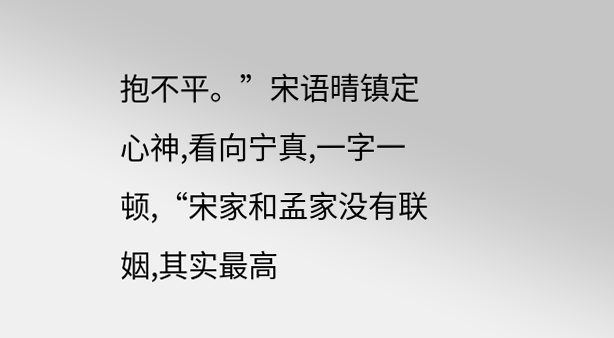抱不平。”宋语晴镇定心神,看向宁真,一字一顿,“宋家和孟家没有联姻,其实最高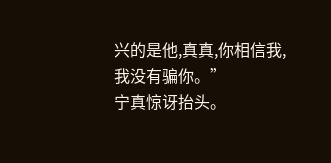兴的是他,真真,你相信我,我没有骗你。”
宁真惊讶抬头。